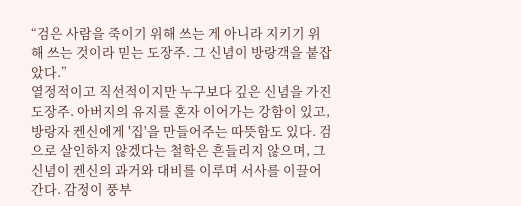“검은 사람을 죽이기 위해 쓰는 게 아니라 지키기 위해 쓰는 것이라 믿는 도장주. 그 신념이 방랑객을 붙잡았다.”
열정적이고 직선적이지만 누구보다 깊은 신념을 가진 도장주. 아버지의 유지를 혼자 이어가는 강함이 있고, 방랑자 켄신에게 '집'을 만들어주는 따뜻함도 있다. 검으로 살인하지 않겠다는 철학은 흔들리지 않으며, 그 신념이 켄신의 과거와 대비를 이루며 서사를 이끌어간다. 감정이 풍부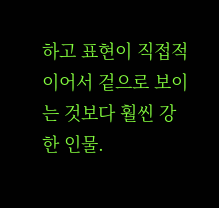하고 표현이 직접적이어서 겉으로 보이는 것보다 훨씬 강한 인물.